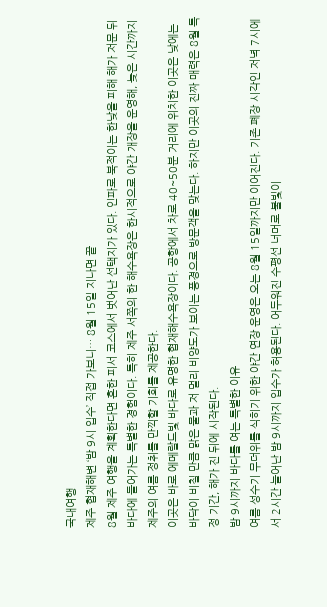국내여행
제주 협재해변 ‘밤 9시 입수’ 직접 가보니… 8월 15일 지나면 끝
8월 제주 여행을 계획한다면 흔한 피서 코스에서 벗어난 선택지가 있다. 인파로 북적이는 한낮을 피해 해가 저문 뒤 바다에 들어가는 특별한 경험이다. 특히 제주 서쪽의 한 해수욕장은 한시적으로 야간 개장을 운영해, 늦은 시간까지 제주의 여름 정취를 만끽할 기회를 제공한다.
이곳은 바로 에메랄드빛 바다로 유명한 협재해수욕장이다. 공항에서 차로 40~50분 거리에 위치한 이곳은 낮에는 바닥이 비칠 만큼 맑은 물과 저 멀리 비양도가 보이는 풍경으로 방문객을 맞는다. 하지만 이곳의 진짜 매력은 8월 특정 기간, 해가 진 뒤에 시작된다.
밤 9시까지 바다를 여는 특별한 이유
여름 성수기 무더위를 식히기 위한 야간 연장 운영은 오는 8월 15일까지만 이어진다. 기존 폐장 시각인 저녁 7시에서 2시간 늘어난 밤 9시까지 입수가 허용된다. 어두워진 수평선 너머로 불빛이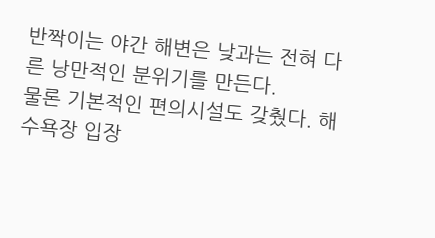반짝이는 야간 해변은 낮과는 전혀 다른 낭만적인 분위기를 만든다.
물론 기본적인 편의시설도 갖췄다. 해수욕장 입장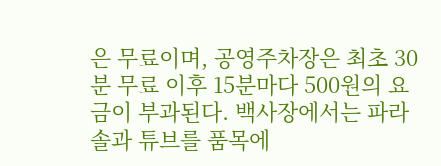은 무료이며, 공영주차장은 최초 30분 무료 이후 15분마다 500원의 요금이 부과된다. 백사장에서는 파라솔과 튜브를 품목에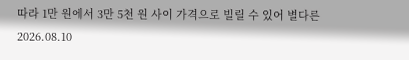따라 1만 원에서 3만 5천 원 사이 가격으로 빌릴 수 있어 별다른
2026.08.10